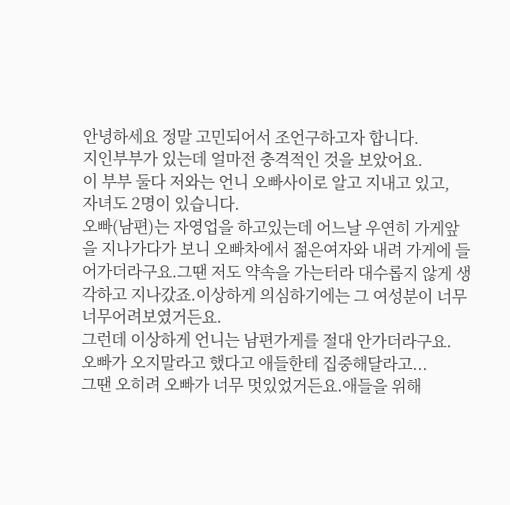안녕하세요 정말 고민되어서 조언구하고자 합니다.
지인부부가 있는데 얼마전 충격적인 것을 보았어요.
이 부부 둘다 저와는 언니 오빠사이로 알고 지내고 있고,
자녀도 2명이 있습니다.
오빠(남편)는 자영업을 하고있는데 어느날 우연히 가게앞을 지나가다가 보니 오빠차에서 젊은여자와 내려 가게에 들어가더라구요.그땐 저도 약속을 가는터라 대수롭지 않게 생각하고 지나갔죠.이상하게 의심하기에는 그 여성분이 너무너무어려보였거든요.
그런데 이상하게 언니는 남편가게를 절대 안가더라구요.
오빠가 오지말라고 했다고 애들한테 집중해달라고...
그땐 오히려 오빠가 너무 멋있었거든요.애들을 위해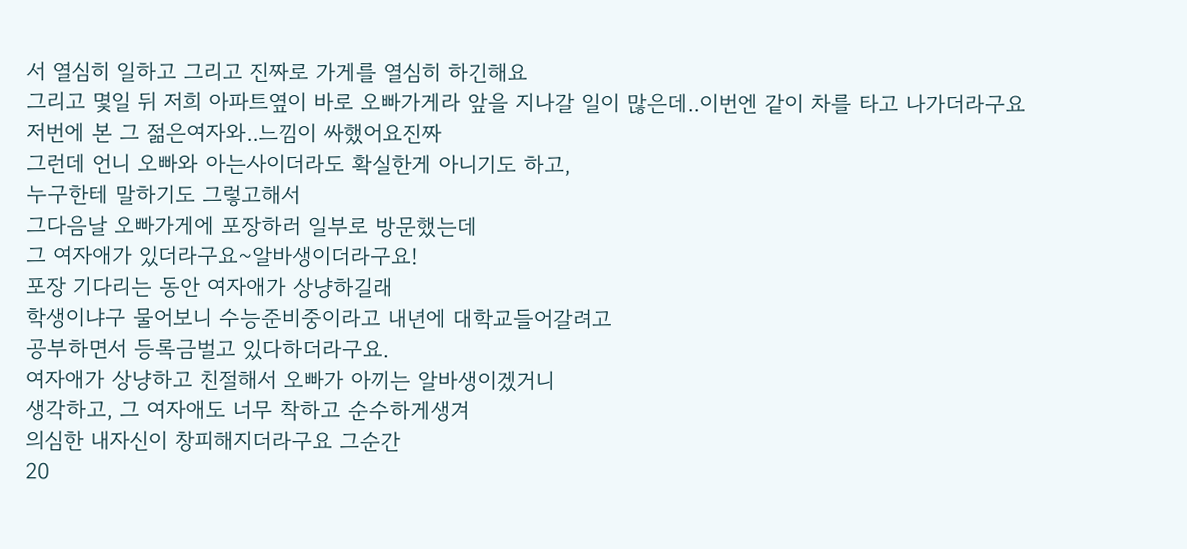서 열심히 일하고 그리고 진짜로 가게를 열심히 하긴해요
그리고 몇일 뒤 저희 아파트옆이 바로 오빠가게라 앞을 지나갈 일이 많은데..이번엔 같이 차를 타고 나가더라구요
저번에 본 그 젊은여자와..느낌이 싸했어요진짜
그런데 언니 오빠와 아는사이더라도 확실한게 아니기도 하고,
누구한테 말하기도 그렇고해서
그다음날 오빠가게에 포장하러 일부로 방문했는데
그 여자애가 있더라구요~알바생이더라구요!
포장 기다리는 동안 여자애가 상냥하길래
학생이냐구 물어보니 수능준비중이라고 내년에 대학교들어갈려고
공부하면서 등록금벌고 있다하더라구요.
여자애가 상냥하고 친절해서 오빠가 아끼는 알바생이겠거니
생각하고, 그 여자애도 너무 착하고 순수하게생겨
의심한 내자신이 창피해지더라구요 그순간
20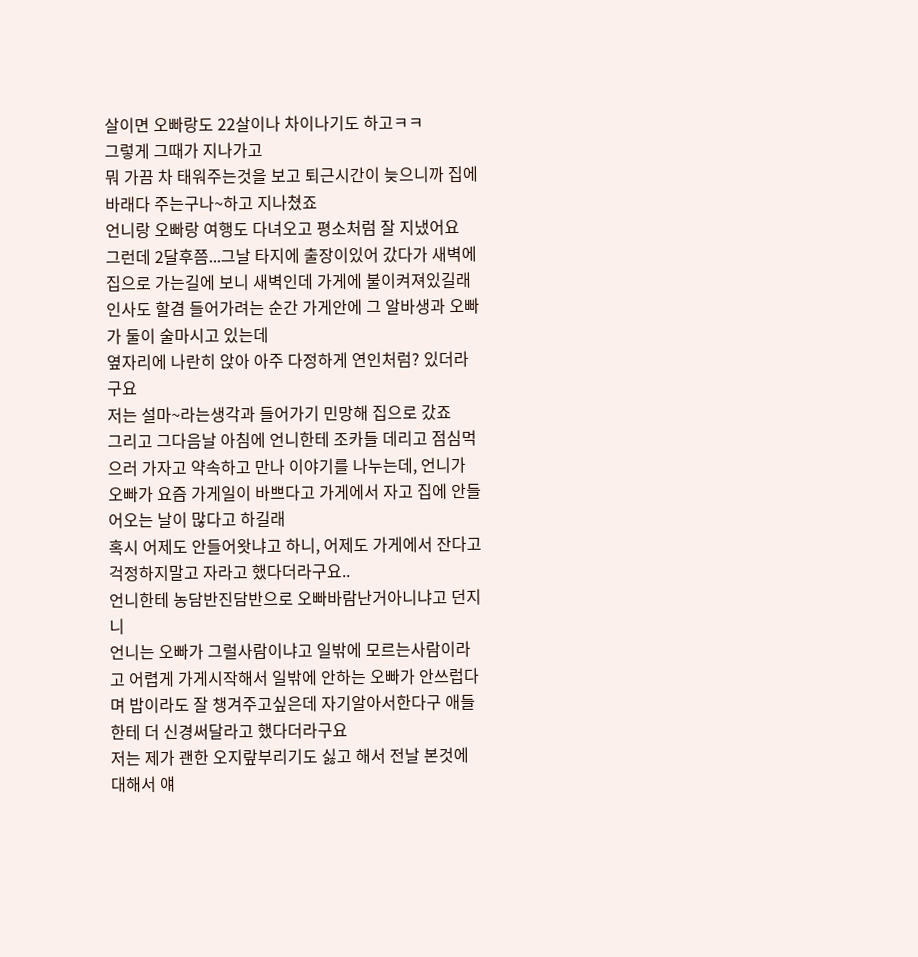살이면 오빠랑도 22살이나 차이나기도 하고ㅋㅋ
그렇게 그때가 지나가고
뭐 가끔 차 태워주는것을 보고 퇴근시간이 늦으니까 집에 바래다 주는구나~하고 지나쳤죠
언니랑 오빠랑 여행도 다녀오고 평소처럼 잘 지냈어요
그런데 2달후쯤...그날 타지에 출장이있어 갔다가 새벽에 집으로 가는길에 보니 새벽인데 가게에 불이켜져있길래 인사도 할겸 들어가려는 순간 가게안에 그 알바생과 오빠가 둘이 술마시고 있는데
옆자리에 나란히 앉아 아주 다정하게 연인처럼? 있더라구요
저는 설마~라는생각과 들어가기 민망해 집으로 갔죠
그리고 그다음날 아침에 언니한테 조카들 데리고 점심먹으러 가자고 약속하고 만나 이야기를 나누는데, 언니가 오빠가 요즘 가게일이 바쁘다고 가게에서 자고 집에 안들어오는 날이 많다고 하길래
혹시 어제도 안들어왓냐고 하니, 어제도 가게에서 잔다고 걱정하지말고 자라고 했다더라구요..
언니한테 농담반진담반으로 오빠바람난거아니냐고 던지니
언니는 오빠가 그럴사람이냐고 일밖에 모르는사람이라고 어렵게 가게시작해서 일밖에 안하는 오빠가 안쓰럽다며 밥이라도 잘 챙겨주고싶은데 자기알아서한다구 애들한테 더 신경써달라고 했다더라구요
저는 제가 괜한 오지랖부리기도 싫고 해서 전날 본것에 대해서 얘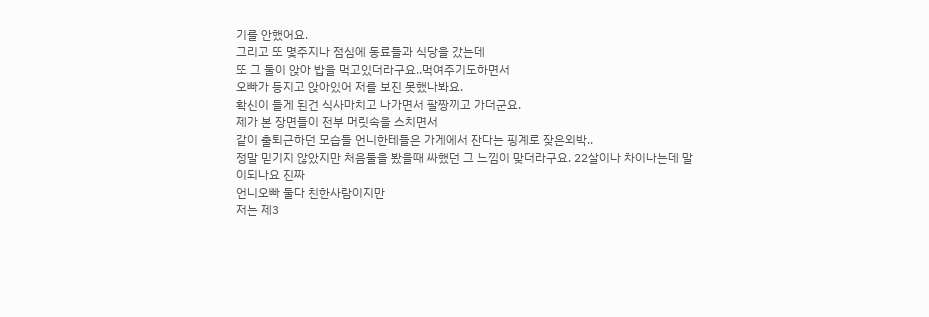기를 안했어요.
그리고 또 몇주지나 점심에 동료들과 식당을 갔는데
또 그 둘이 앉아 밥을 먹고있더라구요..먹여주기도하면서
오빠가 등지고 앉아있어 저를 보진 못했나봐요.
확신이 들게 된건 식사마치고 나가면서 팔짱끼고 가더군요.
제가 본 장면들이 전부 머릿속을 스치면서
같이 출퇴근하던 모습들 언니한테들은 가게에서 잔다는 핑계로 잦은외박..
정말 믿기지 않았지만 처음둘을 봤을때 싸했던 그 느낌이 맞더라구요. 22살이나 차이나는데 말이되나요 진짜
언니오빠 둘다 친한사람이지만
저는 제3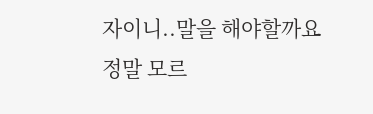자이니..말을 해야할까요 정말 모르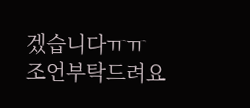겠습니다ㅠㅠ
조언부탁드려요